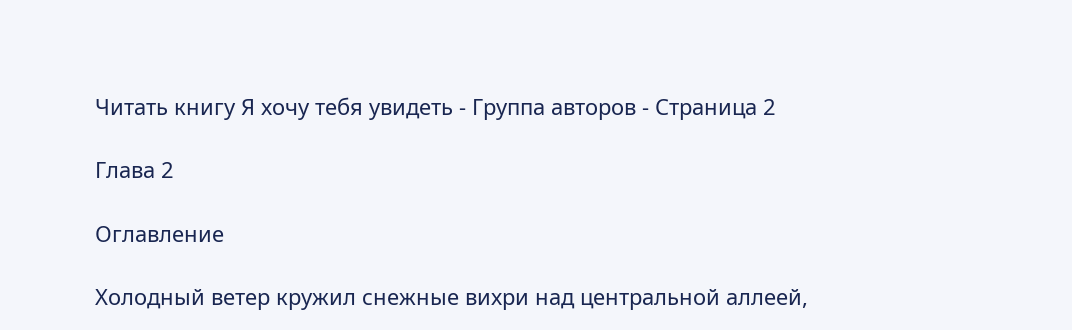Читать книгу Я хочу тебя увидеть - Группа авторов - Страница 2

Глава 2

Оглавление

Холодный ветер кружил снежные вихри над центральной аллеей,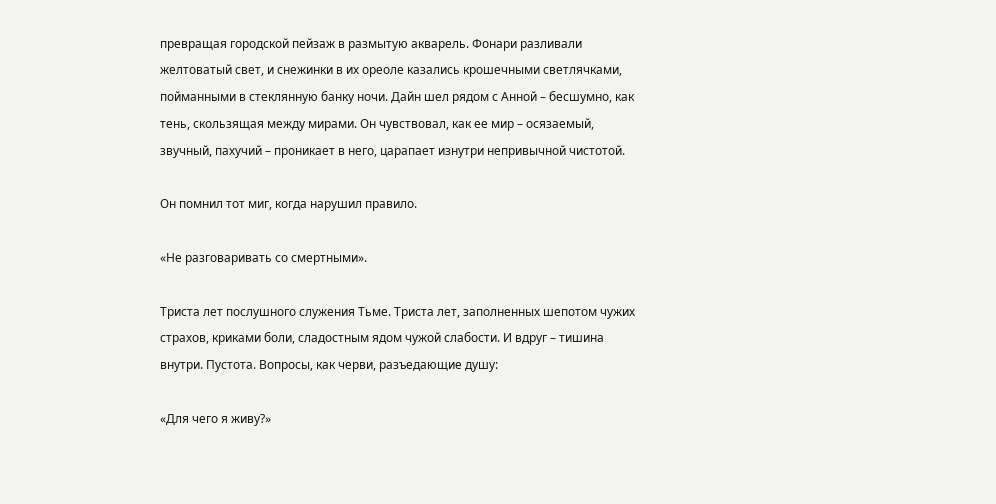превращая городской пейзаж в размытую акварель. Фонари разливали желтоватый свет, и снежинки в их ореоле казались крошечными светлячками, пойманными в стеклянную банку ночи. Дайн шел рядом с Анной – бесшумно, как тень, скользящая между мирами. Он чувствовал, как ее мир – осязаемый, звучный, пахучий – проникает в него, царапает изнутри непривычной чистотой.

Он помнил тот миг, когда нарушил правило.

«Не разговаривать со смертными».

Триста лет послушного служения Тьме. Триста лет, заполненных шепотом чужих страхов, криками боли, сладостным ядом чужой слабости. И вдруг – тишина внутри. Пустота. Вопросы, как черви, разъедающие душу:

«Для чего я живу?»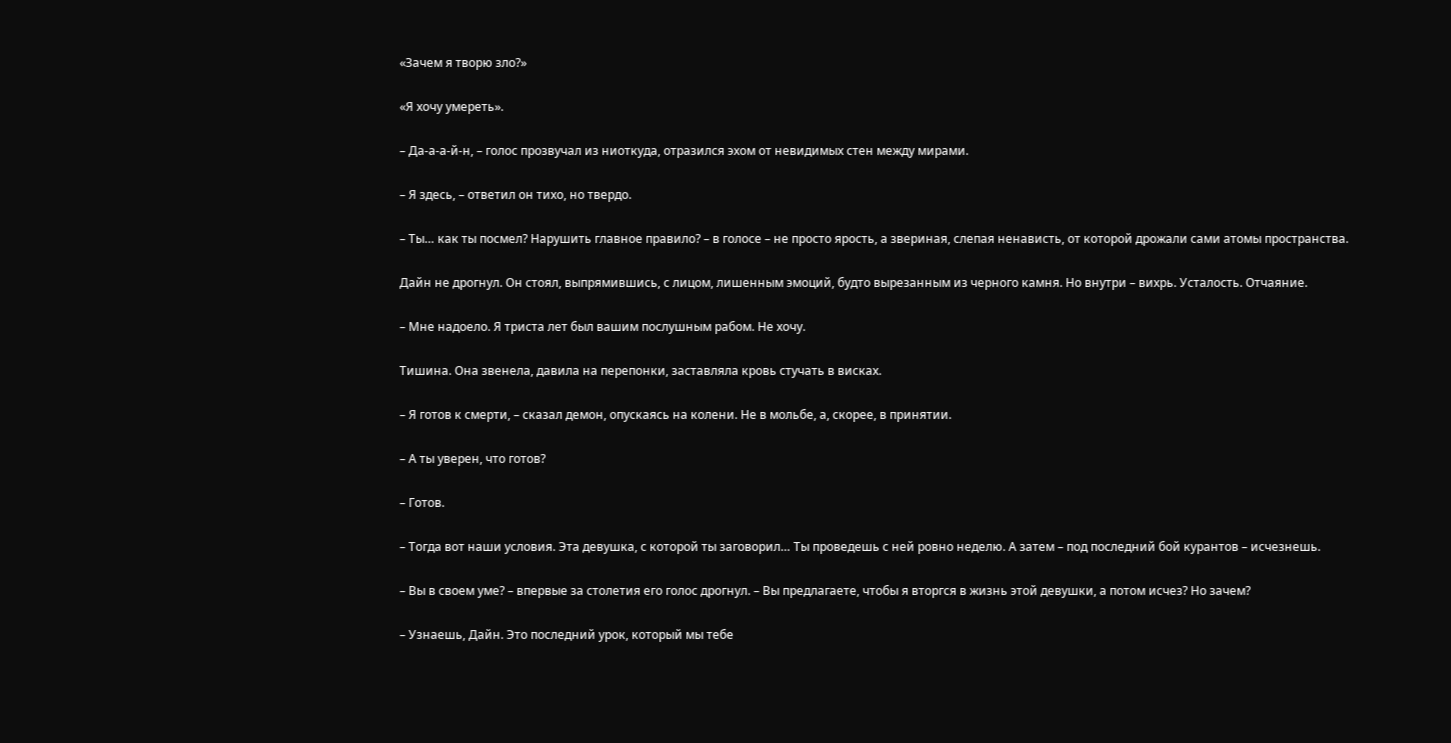«Зачем я творю зло?»

«Я хочу умереть».

– Да‑а‑а-й-н, – голос прозвучал из ниоткуда, отразился эхом от невидимых стен между мирами.

– Я здесь, – ответил он тихо, но твердо.

– Ты… как ты посмел? Нарушить главное правило? – в голосе – не просто ярость, а звериная, слепая ненависть, от которой дрожали сами атомы пространства.

Дайн не дрогнул. Он стоял, выпрямившись, с лицом, лишенным эмоций, будто вырезанным из черного камня. Но внутри – вихрь. Усталость. Отчаяние.

– Мне надоело. Я триста лет был вашим послушным рабом. Не хочу.

Тишина. Она звенела, давила на перепонки, заставляла кровь стучать в висках.

– Я готов к смерти, – сказал демон, опускаясь на колени. Не в мольбе, а, скорее, в принятии.

– А ты уверен, что готов?

– Готов.

– Тогда вот наши условия. Эта девушка, с которой ты заговорил… Ты проведешь с ней ровно неделю. А затем – под последний бой курантов – исчезнешь.

– Вы в своем уме? – впервые за столетия его голос дрогнул. – Вы предлагаете, чтобы я вторгся в жизнь этой девушки, а потом исчез? Но зачем?

– Узнаешь, Дайн. Это последний урок, который мы тебе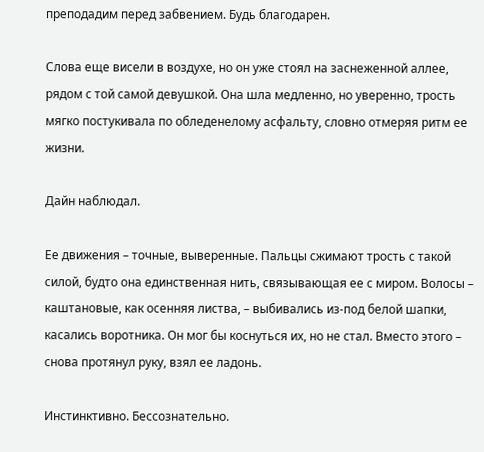преподадим перед забвением. Будь благодарен.

Слова еще висели в воздухе, но он уже стоял на заснеженной аллее, рядом с той самой девушкой. Она шла медленно, но уверенно, трость мягко постукивала по обледенелому асфальту, словно отмеряя ритм ее жизни.

Дайн наблюдал.

Ее движения – точные, выверенные. Пальцы сжимают трость с такой силой, будто она единственная нить, связывающая ее с миром. Волосы – каштановые, как осенняя листва, – выбивались из‑под белой шапки, касались воротника. Он мог бы коснуться их, но не стал. Вместо этого – снова протянул руку, взял ее ладонь.

Инстинктивно. Бессознательно.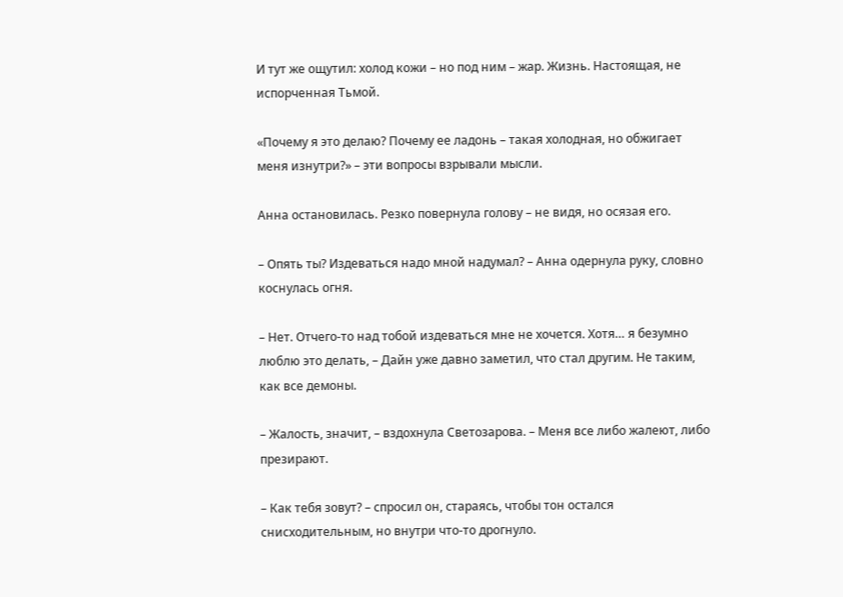И тут же ощутил: холод кожи – но под ним – жар. Жизнь. Настоящая, не испорченная Тьмой.

«Почему я это делаю? Почему ее ладонь – такая холодная, но обжигает меня изнутри?» – эти вопросы взрывали мысли.

Анна остановилась. Резко повернула голову – не видя, но осязая его.

– Опять ты? Издеваться надо мной надумал? – Анна одернула руку, словно коснулась огня.

– Нет. Отчего‑то над тобой издеваться мне не хочется. Хотя… я безумно люблю это делать, – Дайн уже давно заметил, что стал другим. Не таким, как все демоны.

– Жалость, значит, – вздохнула Светозарова. – Меня все либо жалеют, либо презирают.

– Как тебя зовут? – спросил он, стараясь, чтобы тон остался снисходительным, но внутри что‑то дрогнуло.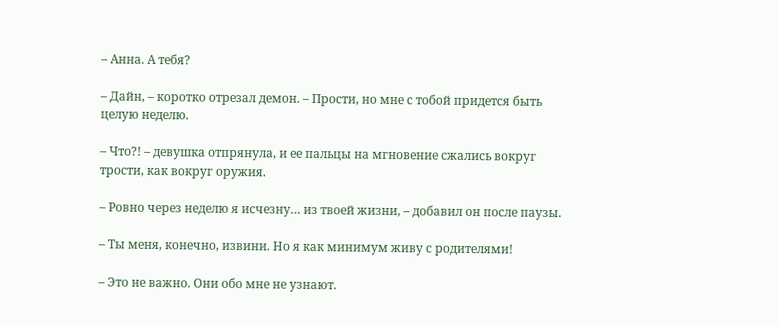– Анна. А тебя?

– Дайн, – коротко отрезал демон. – Прости, но мне с тобой придется быть целую неделю.

– Что?! – девушка отпрянула, и ее пальцы на мгновение сжались вокруг трости, как вокруг оружия.

– Ровно через неделю я исчезну… из твоей жизни, – добавил он после паузы.

– Ты меня, конечно, извини. Но я как минимум живу с родителями!

– Это не важно. Они обо мне не узнают.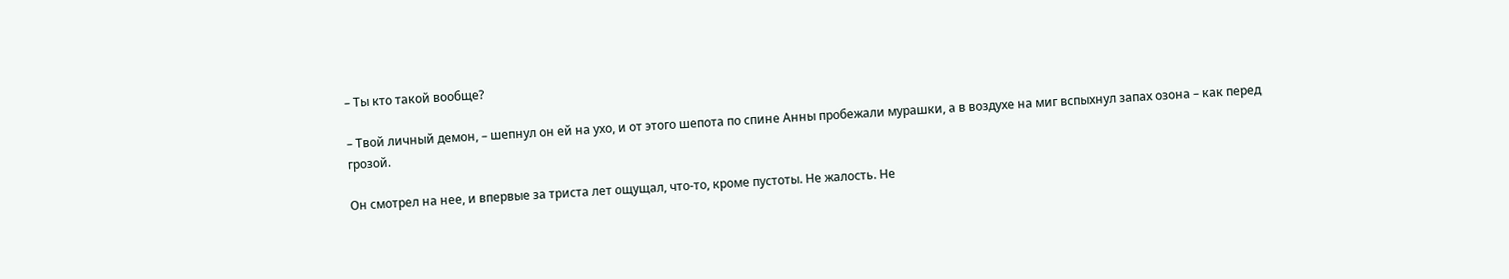– Ты кто такой вообще?

– Твой личный демон, – шепнул он ей на ухо, и от этого шепота по спине Анны пробежали мурашки, а в воздухе на миг вспыхнул запах озона – как перед грозой.

Он смотрел на нее, и впервые за триста лет ощущал, что‑то, кроме пустоты. Не жалость. Не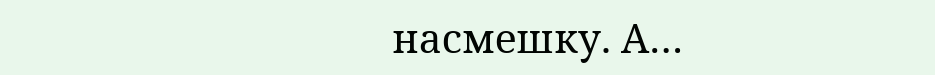насмешку. А…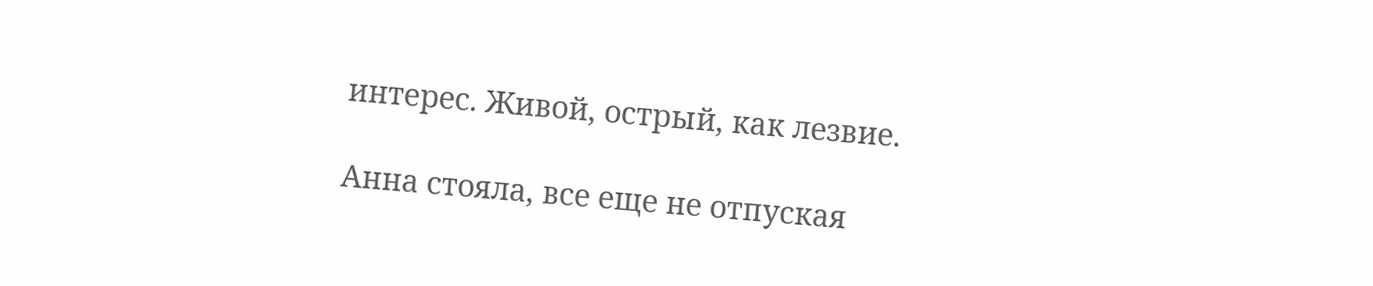интерес. Живой, острый, как лезвие.

Анна стояла, все еще не отпуская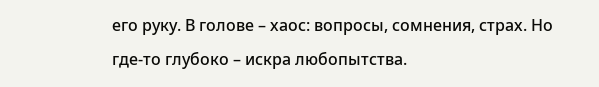его руку. В голове – хаос: вопросы, сомнения, страх. Но где‑то глубоко – искра любопытства.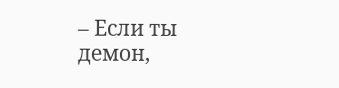– Если ты демон,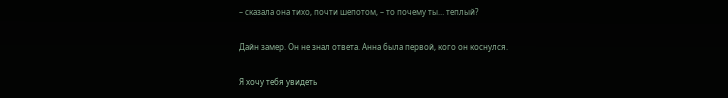– сказала она тихо, почти шепотом, – то почему ты… теплый?

Дайн замер. Он не знал ответа. Анна была первой, кого он коснулся.

Я хочу тебя увидеть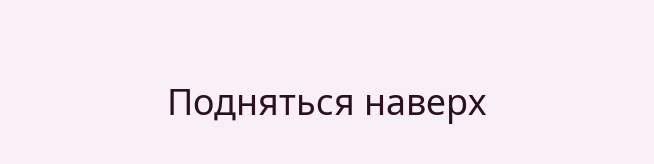Подняться наверх